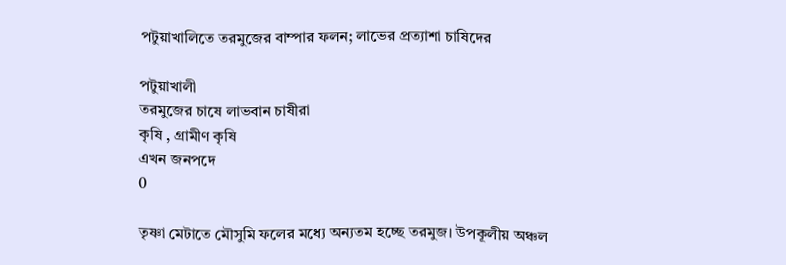পটুয়াখালিতে তরমুজের বাম্পার ফলন; লাভের প্রত্যাশা চাষিদের

পটুয়াখালী
তরমুজের চাষে লাভবান চাষীরা
কৃষি , গ্রামীণ কৃষি
এখন জনপদে
0

তৃষ্ণা মেটাতে মৌসুমি ফলের মধ্যে অন্যতম হচ্ছে তরমুজ। উপকূলীয় অঞ্চল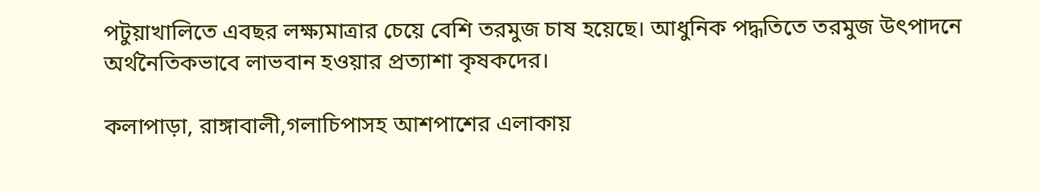পটুয়াখালিতে এবছর লক্ষ্যমাত্রার চেয়ে বেশি তরমুজ চাষ হয়েছে। আধুনিক পদ্ধতিতে তরমুজ উৎপাদনে অর্থনৈতিকভাবে লাভবান হওয়ার প্রত্যাশা কৃষকদের।

কলাপাড়া, রাঙ্গাবালী,গলাচিপাসহ আশপাশের এলাকায়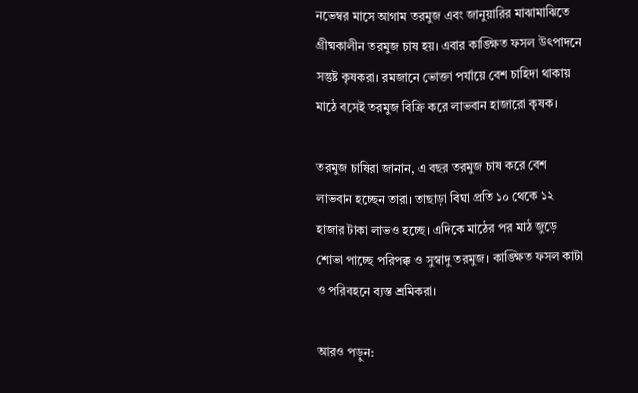নভেম্বর মাসে আগাম তরমুজ এবং জানুয়ারির মাঝামাঝিতে গ্রীষ্মকালীন তরমুজ চাষ হয়। এবার কাঙ্ক্ষিত ফসল উৎপাদনে সন্তুষ্ট কৃষকরা। রমজানে ভোক্তা পর্যায়ে বেশ চাহিদা থাকায় মাঠে বসেই তরমুজ বিক্রি করে লাভবান হাজারো কৃষক।

তরমুজ চাষিরা জানান, এ বছর তরমুজ চাষ করে বেশ লাভবান হচ্ছেন তারা। তাছাড়া বিঘা প্রতি ১০ থেকে ১২ হাজার টাকা লাভও হচ্ছে। এদিকে মাঠের পর মাঠ জুড়ে শোভা পাচ্ছে পরিপক্ক ও সুস্বাদু তরমুজ। কাঙ্ক্ষিত ফসল কাটা ও পরিবহনে ব্যস্ত শ্রমিকরা।

আরও পড়ুন: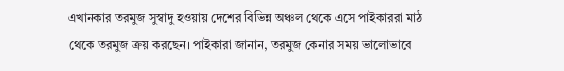এখানকার তরমুজ সুস্বাদু হওয়ায় দেশের বিভিন্ন অঞ্চল থেকে এসে পাইকাররা মাঠ থেকে তরমুজ ক্রয় করছেন। পাইকারা জানান, তরমুজ কেনার সময় ভালোভাবে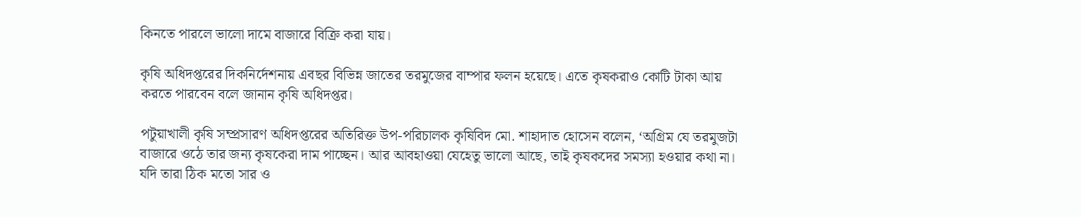কিনতে পারলে ভালো দামে বাজারে বিক্রি করা যায়।

কৃষি অধিদপ্তরের দিকনির্দেশনায় এবছর বিভিন্ন জাতের তরমুজের বাম্পার ফলন হয়েছে। এতে কৃষকরাও কোটি টাকা আয় করতে পারবেন বলে জানান কৃষি অধিদপ্তর।

পটুয়াখালী কৃষি সম্প্রসারণ অধিদপ্তরের অতিরিক্ত উপ-পরিচালক কৃষিবিদ মো. শাহাদাত হোসেন বলেন, ‘অগ্রিম যে তরমুজটা বাজারে ‍ওঠে তার জন্য কৃষকেরা দাম পাচ্ছেন। আর আবহাওয়া যেহেতু ভালো আছে, তাই কৃষকদের সমস্যা হওয়ার কথা না। যদি তারা ঠিক মতো সার ও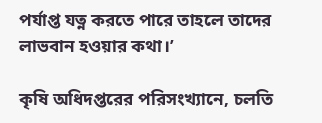পর্যাপ্ত যত্ন করতে পারে তাহলে তাদের লাভবান হওয়ার কথা।’

কৃষি অধিদপ্তরের পরিসংখ্যানে, চলতি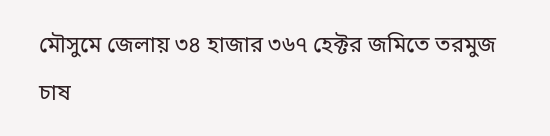মৌসুমে জেলায় ৩৪ হাজার ৩৬৭ হেক্টর জমিতে তরমুজ চাষ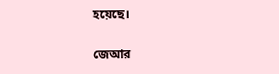হয়েছে।

জেআর